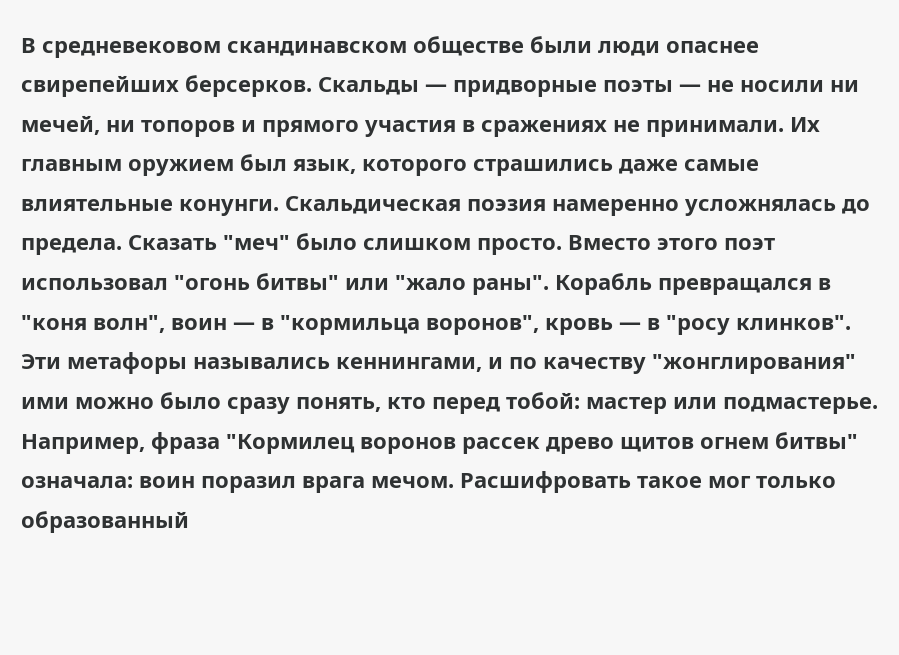В средневековом скандинавском обществе были люди опаснее свирепейших берсерков. Скальды — придворные поэты — не носили ни мечей, ни топоров и прямого участия в сражениях не принимали. Их главным оружием был язык, которого страшились даже самые влиятельные конунги. Скальдическая поэзия намеренно усложнялась до предела. Сказать "меч" было слишком просто. Вместо этого поэт использовал "огонь битвы" или "жало раны". Корабль превращался в "коня волн", воин — в "кормильца воронов", кровь — в "росу клинков". Эти метафоры назывались кеннингами, и по качеству "жонглирования" ими можно было сразу понять, кто перед тобой: мастер или подмастерье. Например, фраза "Кормилец воронов рассек древо щитов огнем битвы" означала: воин поразил врага мечом. Расшифровать такое мог только образованный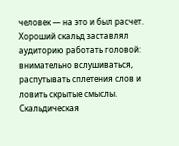человек — на это и был расчет. Хороший скальд заставлял аудиторию работать головой: внимательно вслушиваться, распутывать сплетения слов и ловить скрытые смыслы. Скальдическая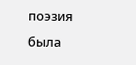поэзия была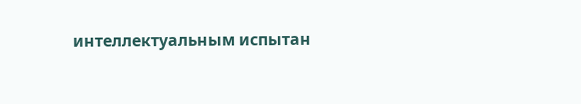интеллектуальным испытан